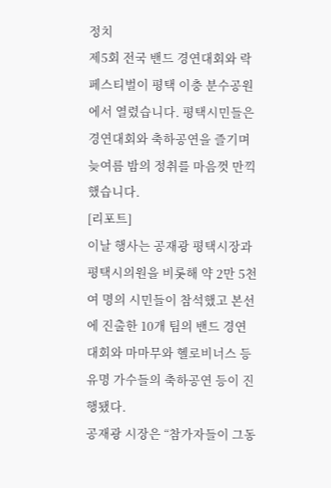정치
제5회 전국 밴드 경연대회와 락 페스티벌이 평택 이충 분수공원에서 열렸습니다. 평택시민들은 경연대회와 축하공연을 즐기며 늦여름 밤의 정취를 마음껏 만끽했습니다.
[리포트]
이날 행사는 공재광 평택시장과 평택시의원을 비롯해 약 2만 5천여 명의 시민들이 참석했고 본선에 진출한 10개 팀의 밴드 경연대회와 마마무와 헬로비너스 등 유명 가수들의 축하공연 등이 진행됐다.
공재광 시장은 “참가자들이 그동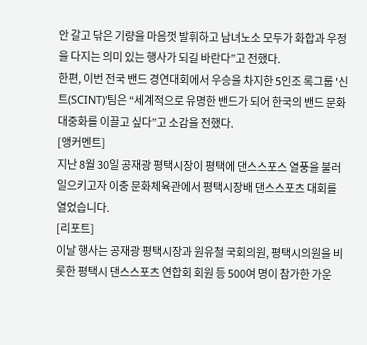안 갈고 닦은 기량을 마음껏 발휘하고 남녀노소 모두가 화합과 우정을 다지는 의미 있는 행사가 되길 바란다”고 전했다.
한편, 이번 전국 밴드 경연대회에서 우승을 차지한 5인조 록그룹 '신트(SCINT)'팀은 “세계적으로 유명한 밴드가 되어 한국의 밴드 문화 대중화를 이끌고 싶다”고 소감을 전했다.
[앵커멘트]
지난 8월 30일 공재광 평택시장이 평택에 댄스스포스 열풍을 불러일으키고자 이충 문화체육관에서 평택시장배 댄스스포츠 대회를 열었습니다.
[리포트]
이날 행사는 공재광 평택시장과 원유철 국회의원, 평택시의원을 비롯한 평택시 댄스스포츠 연합회 회원 등 500여 명이 참가한 가운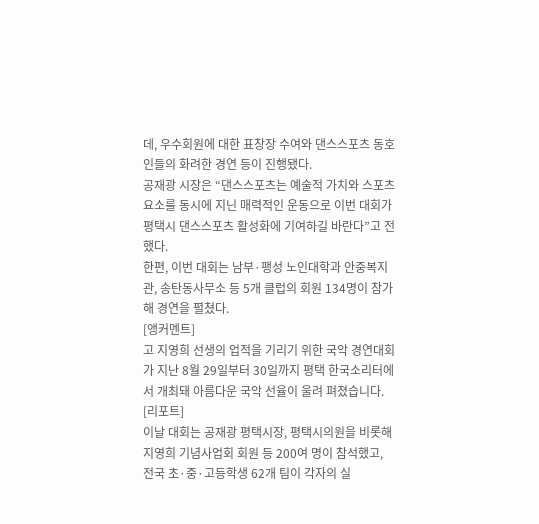데, 우수회원에 대한 표창장 수여와 댄스스포츠 동호인들의 화려한 경연 등이 진행됐다.
공재광 시장은 “댄스스포츠는 예술적 가치와 스포츠 요소를 동시에 지닌 매력적인 운동으로 이번 대회가 평택시 댄스스포츠 활성화에 기여하길 바란다”고 전했다.
한편, 이번 대회는 남부·팽성 노인대학과 안중복지관, 송탄동사무소 등 5개 클럽의 회원 134명이 참가해 경연을 펼쳤다.
[앵커멘트]
고 지영희 선생의 업적을 기리기 위한 국악 경연대회가 지난 8월 29일부터 30일까지 평택 한국소리터에서 개최돼 아름다운 국악 선율이 울려 펴졌습니다.
[리포트]
이날 대회는 공재광 평택시장, 평택시의원을 비롯해 지영희 기념사업회 회원 등 200여 명이 참석했고, 전국 초·중·고등학생 62개 팀이 각자의 실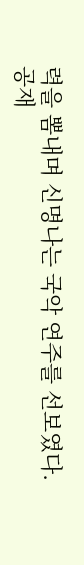력을 뽐내며 신명나는 국악 연주를 선보였다.
공재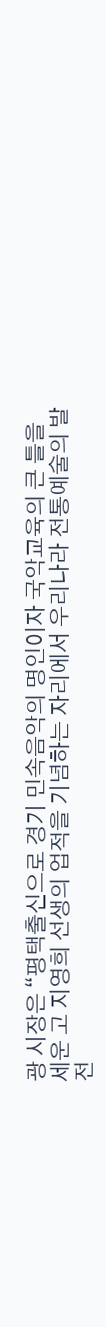광 시장은 “평택출신으로 경기 민속음악의 명인이자 국악교육의 큰 틀을 세운 고 지영희 선생의 업적을 기념하는 자리에서 우리나라 전통예술의 발전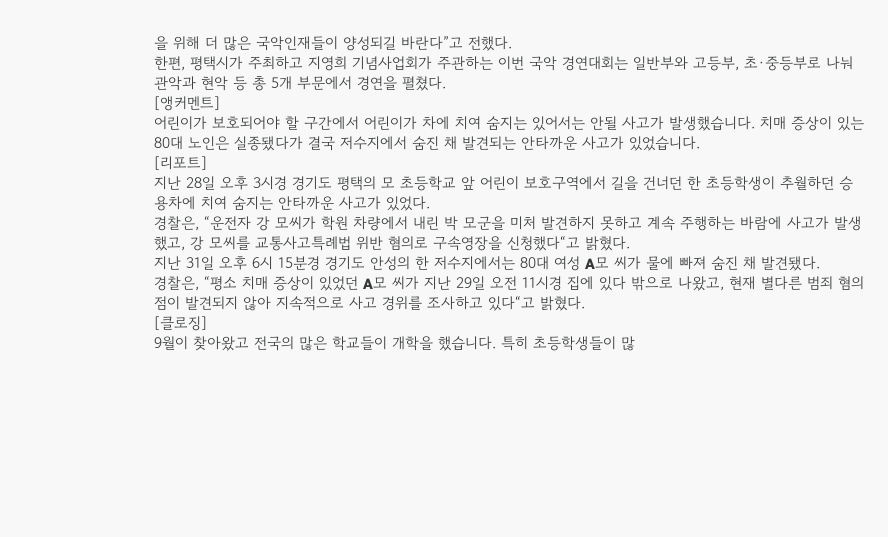을 위해 더 많은 국악인재들이 양성되길 바란다”고 전했다.
한편, 평택시가 주최하고 지영희 기념사업회가 주관하는 이번 국악 경연대회는 일반부와 고등부, 초·중등부로 나눠 관악과 현악 등 총 5개 부문에서 경연을 펼쳤다.
[앵커멘트]
어린이가 보호되어야 할 구간에서 어린이가 차에 치여 숨지는 있어서는 안될 사고가 발생했습니다. 치매 증상이 있는 80대 노인은 실종됐다가 결국 저수지에서 숨진 채 발견되는 안타까운 사고가 있었습니다.
[리포트]
지난 28일 오후 3시경 경기도 평택의 모 초등학교 앞 어린이 보호구역에서 길을 건너던 한 초등학생이 추월하던 승용차에 치여 숨지는 안타까운 사고가 있었다.
경찰은, “운전자 강 모씨가 학원 차량에서 내린 박 모군을 미처 발견하지 못하고 계속 주행하는 바람에 사고가 발생했고, 강 모씨를 교통사고특례법 위반 혐의로 구속영장을 신청했다“고 밝혔다.
지난 31일 오후 6시 15분경 경기도 안성의 한 저수지에서는 80대 여성 A모 씨가 물에 빠져 숨진 채 발견됐다.
경찰은, “평소 치매 증상이 있었던 A모 씨가 지난 29일 오전 11시경 집에 있다 밖으로 나왔고, 현재 별다른 범죄 혐의점이 발견되지 않아 지속적으로 사고 경위를 조사하고 있다“고 밝혔다.
[클로징]
9월이 찾아왔고 전국의 많은 학교들이 개학을 했습니다. 특히 초등학생들이 많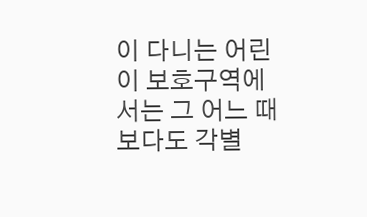이 다니는 어린이 보호구역에서는 그 어느 때보다도 각별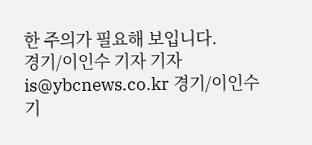한 주의가 필요해 보입니다.
경기/이인수 기자 기자 is@ybcnews.co.kr 경기/이인수 기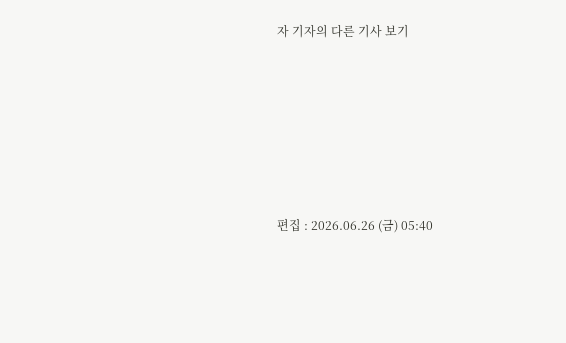자 기자의 다른 기사 보기






편집 : 2026.06.26 (금) 05:40